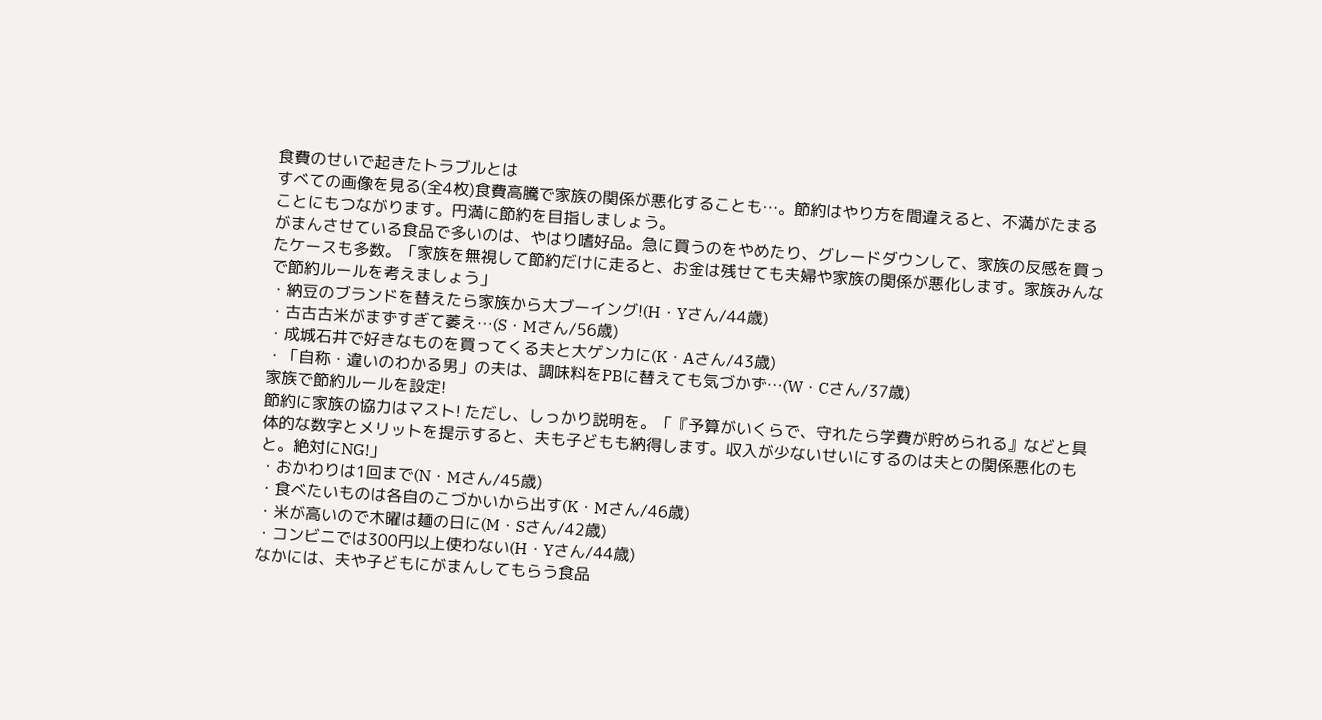食費のせいで起きたトラブルとは
すべての画像を見る(全4枚)食費高騰で家族の関係が悪化することも…。節約はやり方を間違えると、不満がたまることにもつながります。円満に節約を目指しましょう。
がまんさせている食品で多いのは、やはり嗜好品。急に買うのをやめたり、グレードダウンして、家族の反感を買ったケースも多数。「家族を無視して節約だけに走ると、お金は残せても夫婦や家族の関係が悪化します。家族みんなで節約ルールを考えましょう」
・納豆のブランドを替えたら家族から大ブーイング!(H・Yさん/44歳)
・古古古米がまずすぎて萎え…(S・Mさん/56歳)
・成城石井で好きなものを買ってくる夫と大ゲンカに(K・Aさん/43歳)
・「自称・違いのわかる男」の夫は、調味料をPBに替えても気づかず…(W・Cさん/37歳)
家族で節約ルールを設定!
節約に家族の協力はマスト! ただし、しっかり説明を。「『予算がいくらで、守れたら学費が貯められる』などと具体的な数字とメリットを提示すると、夫も子どもも納得します。収入が少ないせいにするのは夫との関係悪化のもと。絶対にNG!」
・おかわりは1回まで(N・Mさん/45歳)
・食べたいものは各自のこづかいから出す(K・Mさん/46歳)
・米が高いので木曜は麺の日に(M・Sさん/42歳)
・コンビニでは300円以上使わない(H・Yさん/44歳)
なかには、夫や子どもにがまんしてもらう食品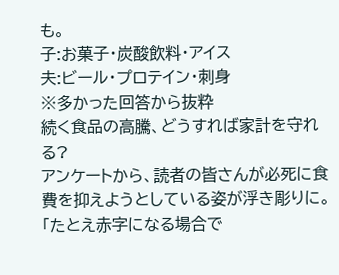も。
子:お菓子・炭酸飲料・アイス
夫:ビール・プロテイン・刺身
※多かった回答から抜粋
続く食品の高騰、どうすれば家計を守れる?
アンケートから、読者の皆さんが必死に食費を抑えようとしている姿が浮き彫りに。
「たとえ赤字になる場合で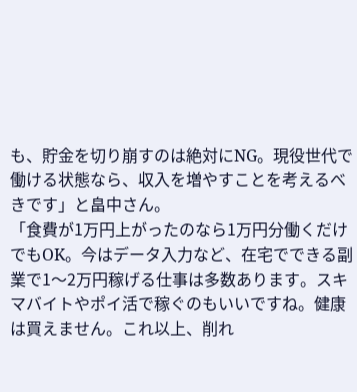も、貯金を切り崩すのは絶対にNG。現役世代で働ける状態なら、収入を増やすことを考えるべきです」と畠中さん。
「食費が1万円上がったのなら1万円分働くだけでもOK。今はデータ入力など、在宅でできる副業で1〜2万円稼げる仕事は多数あります。スキマバイトやポイ活で稼ぐのもいいですね。健康は買えません。これ以上、削れ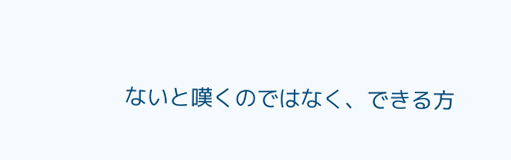ないと嘆くのではなく、できる方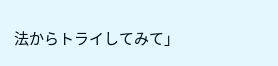法からトライしてみて」